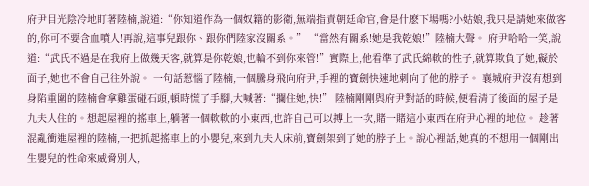府尹目光陰冷地盯著陸楠,說道:“你知道作為一個奴籍的影衛,無端指責朝廷命官,會是什麽下場嗎?小姑娘,我只是請她來做客的,你可不要含血噴人!再說,這事兒跟你、跟你們陸家沒關系。” “當然有關系!她是我乾娘!”陸楠大聲。 府尹哈哈一笑,說道:“武氏不過是在我府上做幾天客,就算是你乾娘,也輪不到你來管!”實際上,他看準了武氏綿軟的性子,就算欺負了她,礙於面子,她也不會自己往外說。 一句話惹惱了陸楠,一個騰身飛向府尹,手裡的寶劍快速地刺向了他的脖子。 襄城府尹沒有想到身陷重圍的陸楠會拿雞蛋碰石頭,頓時慌了手腳,大喊著:“攔住她,快!” 陸楠剛剛與府尹對話的時候,便看清了後面的屋子是九夫人住的。想起屋裡的搖車上,躺著一個軟軟的小東西,也許自己可以搏上一次,賭一賭這小東西在府尹心裡的地位。 趁著混亂衝進屋裡的陸楠,一把抓起搖車上的小嬰兒,來到九夫人床前,寶劍架到了她的脖子上。說心裡話,她真的不想用一個剛出生嬰兒的性命來威脅別人,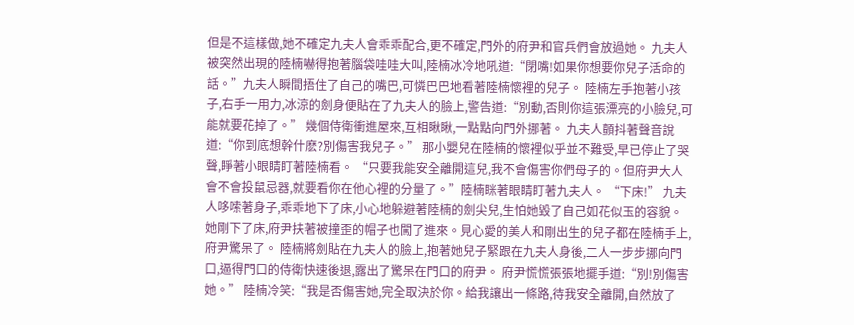但是不這樣做,她不確定九夫人會乖乖配合,更不確定,門外的府尹和官兵們會放過她。 九夫人被突然出現的陸楠嚇得抱著腦袋哇哇大叫,陸楠冰冷地吼道:“閉嘴!如果你想要你兒子活命的話。”九夫人瞬間捂住了自己的嘴巴,可憐巴巴地看著陸楠懷裡的兒子。 陸楠左手抱著小孩子,右手一用力,冰涼的劍身便貼在了九夫人的臉上,警告道:“別動,否則你這張漂亮的小臉兒,可能就要花掉了。” 幾個侍衛衝進屋來,互相瞅瞅,一點點向門外挪著。 九夫人顫抖著聲音說道:“你到底想幹什麽?別傷害我兒子。” 那小嬰兒在陸楠的懷裡似乎並不難受,早已停止了哭聲,睜著小眼睛盯著陸楠看。 “只要我能安全離開這兒,我不會傷害你們母子的。但府尹大人會不會投鼠忌器,就要看你在他心裡的分量了。”陸楠眯著眼睛盯著九夫人。 “下床!” 九夫人哆嗦著身子,乖乖地下了床,小心地躲避著陸楠的劍尖兒,生怕她毀了自己如花似玉的容貌。她剛下了床,府尹扶著被撞歪的帽子也闖了進來。見心愛的美人和剛出生的兒子都在陸楠手上,府尹驚呆了。 陸楠將劍貼在九夫人的臉上,抱著她兒子緊跟在九夫人身後,二人一步步挪向門口,逼得門口的侍衛快速後退,露出了驚呆在門口的府尹。 府尹慌慌張張地擺手道:“別!別傷害她。” 陸楠冷笑:“我是否傷害她,完全取決於你。給我讓出一條路,待我安全離開,自然放了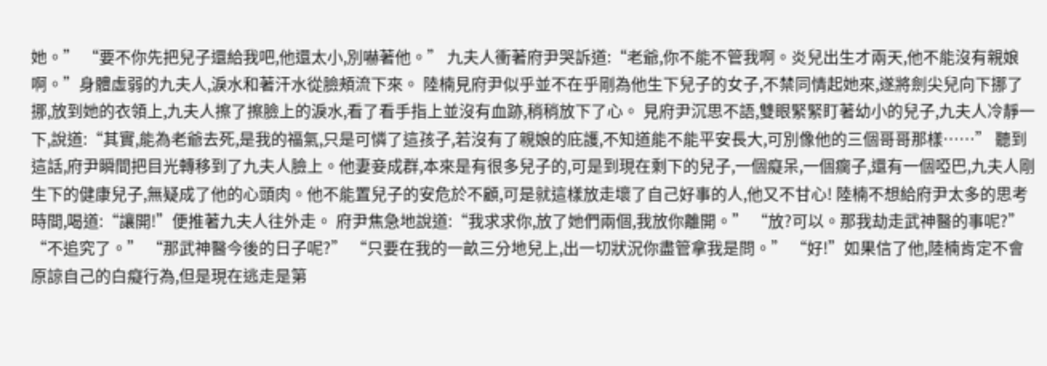她。” “要不你先把兒子還給我吧,他還太小,別嚇著他。” 九夫人衝著府尹哭訴道:“老爺,你不能不管我啊。炎兒出生才兩天,他不能沒有親娘啊。”身體虛弱的九夫人,淚水和著汗水從臉頰流下來。 陸楠見府尹似乎並不在乎剛為他生下兒子的女子,不禁同情起她來,遂將劍尖兒向下挪了挪,放到她的衣領上,九夫人擦了擦臉上的淚水,看了看手指上並沒有血跡,稍稍放下了心。 見府尹沉思不語,雙眼緊緊盯著幼小的兒子,九夫人冷靜一下,說道:“其實,能為老爺去死,是我的福氣,只是可憐了這孩子,若沒有了親娘的庇護,不知道能不能平安長大,可別像他的三個哥哥那樣……” 聽到這話,府尹瞬間把目光轉移到了九夫人臉上。他妻妾成群,本來是有很多兒子的,可是到現在剩下的兒子,一個癡呆,一個瘸子,還有一個啞巴,九夫人剛生下的健康兒子,無疑成了他的心頭肉。他不能置兒子的安危於不顧,可是就這樣放走壞了自己好事的人,他又不甘心! 陸楠不想給府尹太多的思考時間,喝道:“讓開!”便推著九夫人往外走。 府尹焦急地說道:“我求求你,放了她們兩個,我放你離開。” “放?可以。那我劫走武神醫的事呢?” “不追究了。” “那武神醫今後的日子呢?” “只要在我的一畝三分地兒上,出一切狀況你盡管拿我是問。” “好!”如果信了他,陸楠肯定不會原諒自己的白癡行為,但是現在逃走是第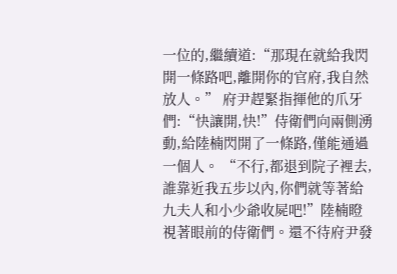一位的,繼續道:“那現在就給我閃開一條路吧,離開你的官府,我自然放人。” 府尹趕緊指揮他的爪牙們:“快讓開,快!”侍衛們向兩側湧動,給陸楠閃開了一條路,僅能通過一個人。 “不行,都退到院子裡去,誰靠近我五步以內,你們就等著給九夫人和小少爺收屍吧!”陸楠瞪視著眼前的侍衛們。還不待府尹發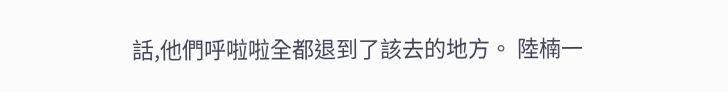話,他們呼啦啦全都退到了該去的地方。 陸楠一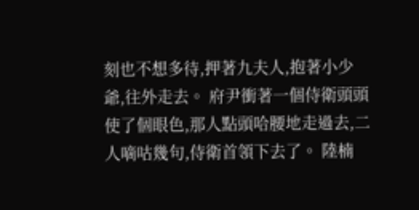刻也不想多待,押著九夫人,抱著小少爺,往外走去。 府尹衝著一個侍衛頭頭使了個眼色,那人點頭哈腰地走過去,二人嘀咕幾句,侍衛首領下去了。 陸楠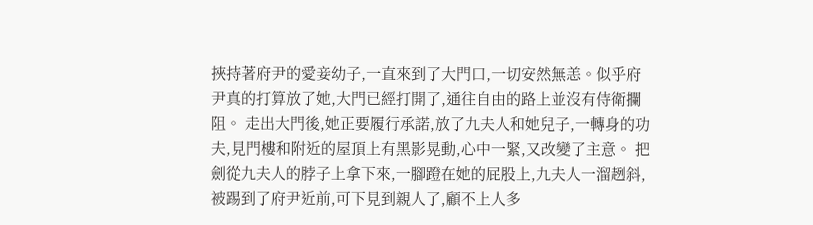挾持著府尹的愛妾幼子,一直來到了大門口,一切安然無恙。似乎府尹真的打算放了她,大門已經打開了,通往自由的路上並沒有侍衛攔阻。 走出大門後,她正要履行承諾,放了九夫人和她兒子,一轉身的功夫,見門樓和附近的屋頂上有黑影晃動,心中一緊,又改變了主意。 把劍從九夫人的脖子上拿下來,一腳蹬在她的屁股上,九夫人一溜趔斜,被踢到了府尹近前,可下見到親人了,顧不上人多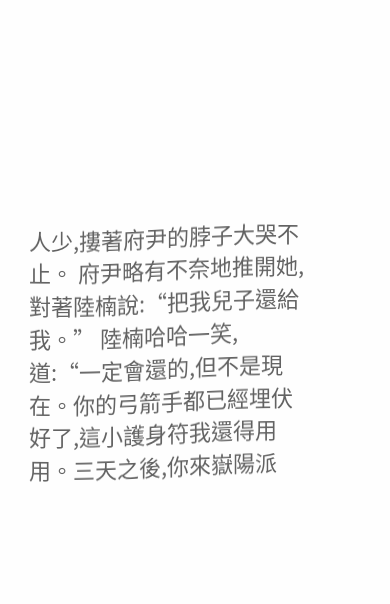人少,摟著府尹的脖子大哭不止。 府尹略有不奈地推開她,對著陸楠說:“把我兒子還給我。” 陸楠哈哈一笑,道:“一定會還的,但不是現在。你的弓箭手都已經埋伏好了,這小護身符我還得用用。三天之後,你來嶽陽派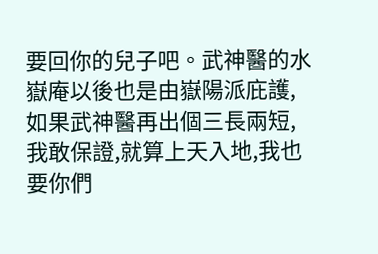要回你的兒子吧。武神醫的水嶽庵以後也是由嶽陽派庇護,如果武神醫再出個三長兩短,我敢保證,就算上天入地,我也要你們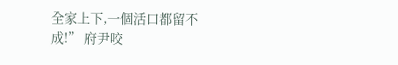全家上下,一個活口都留不成!” 府尹咬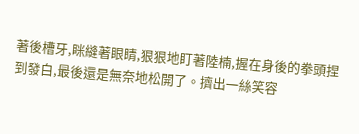著後槽牙,眯縫著眼睛,狠狠地盯著陸楠,握在身後的拳頭捏到發白,最後還是無奈地松開了。擠出一絲笑容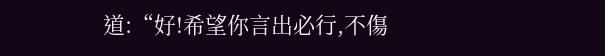道:“好!希望你言出必行,不傷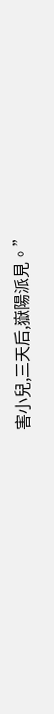害小兒,三天后,嶽陽派見。”